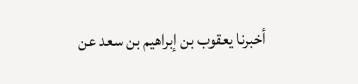أخبرنا يعقوب بن إبراهيم بن سعد عن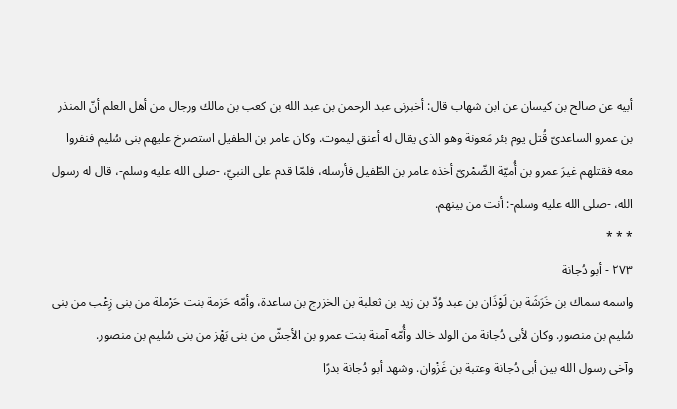أبيه عن صالح بن كيسان عن ابن شهاب قال: أخبرنى عبد الرحمن بن عبد الله بن كعب بن مالك ورجال من أهل العلم أنّ المنذر بن عمرو الساعدىّ قُتل يوم بئر مَعونة وهو الذى يقال له أعنق ليموت. وكان عامر بن الطفيل استصرخ عليهم بنى سُليم فنفروا معه فقتلهم غيرَ عمرو بن أُميّة الضّمْرىّ أخذه عامر بن الطّفيل فأرسله، فلمّا قدم على النبيّ، -صلى الله عليه وسلم-، قال له رسول الله، -صلى الله عليه وسلم-: أنت من بينهم.
* * *
٢٧٣ - أبو دُجانة
واسمه سماك بن خَرَشَة بن لَوْذَان بن عبد وُدّ بن زيد بن ثعلبة بن الخزرج بن ساعدة، وأمّه حَزمة بنت حَرْملة من بنى زِعْب من بنى سُليم بن منصور. وكان لأبى دُجانة من الولد خالد وأُمّه آمنة بنت عمرو بن الأجشّ من بنى بَهْز من بنى سُليم بن منصور.
وآخى رسول الله بين أبى دُجانة وعتبة بن غَزْوان. وشهد أبو دُجانة بدرًا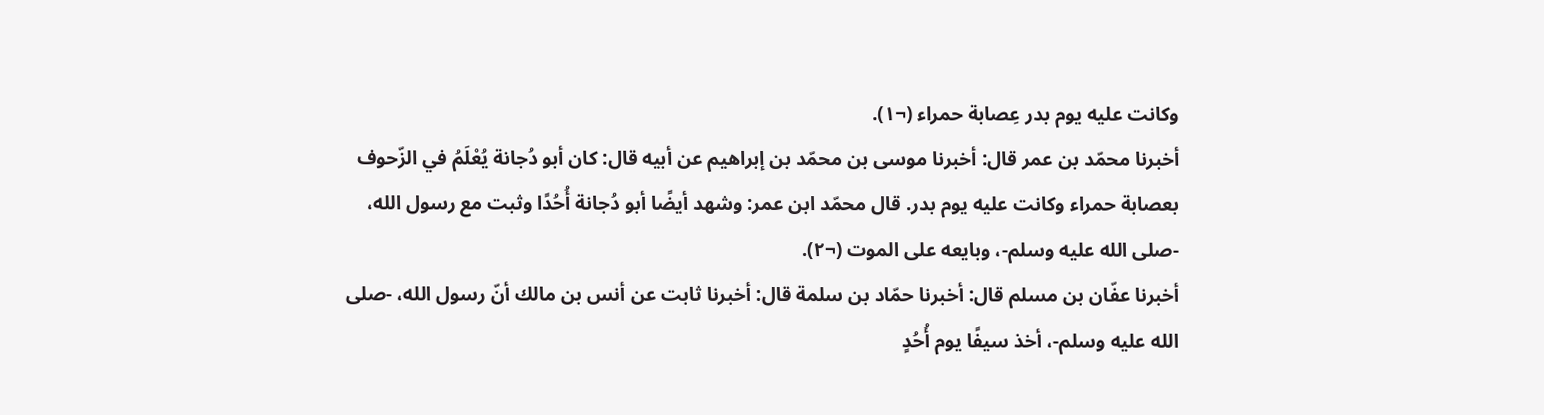وكانت عليه يوم بدر عِصابة حمراء (¬١).
أخبرنا محمّد بن عمر قال: أخبرنا موسى بن محمّد بن إبراهيم عن أبيه قال: كان أبو دُجانة يُعْلَمُ في الزّحوف بعصابة حمراء وكانت عليه يوم بدر. قال محمّد ابن عمر: وشهد أيضًا أبو دُجانة أُحُدًا وثبت مع رسول الله، -صلى الله عليه وسلم-، وبايعه على الموت (¬٢).
أخبرنا عفّان بن مسلم قال: أخبرنا حمّاد بن سلمة قال: أخبرنا ثابت عن أنس بن مالك أنّ رسول الله، -صلى الله عليه وسلم-، أخذ سيفًا يوم أُحُدٍ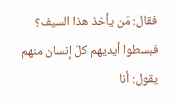فقال: مَن يأخذ هذا السيف؟ فبسطوا أيديهم كلّ إنسان منهم يقول: أنا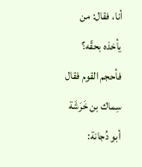أنا، فقال: من يأخذه بحقّه؟ فأحجم القوم فقال سِماك بن خَرَشَة أبو دُجانة: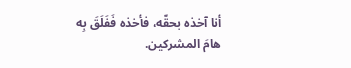أنا آخذه بحقّه، فأخذه فَفَلَقَ بِه هامَ المشركين.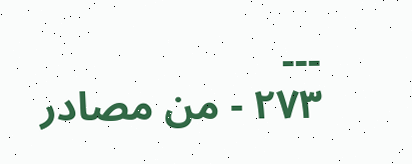---
٢٧٣ - من مصادر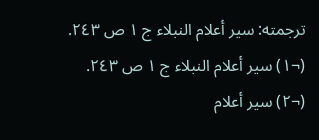ترجمته: سير أعلام النبلاء ج ١ ص ٢٤٣.
(¬١) سير أعلام النبلاء ج ١ ص ٢٤٣.
(¬٢) سير أعلام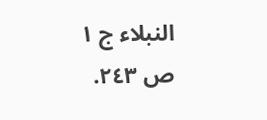النبلاء ج ١ ص ٢٤٣.